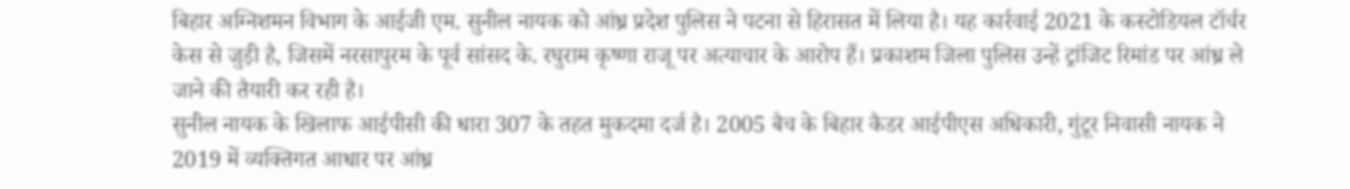बिहार अग्निशमन विभाग के आईजी एम. सुनील नायक को आंध्र प्रदेश पुलिस ने पटना से हिरासत में लिया है। यह कार्रवाई 2021 के कस्टोडियल टॉर्चर केस से जुड़ी है, जिसमें नरसापुरम के पूर्व सांसद के. रघुराम कृष्णा राजू पर अत्याचार के आरोप हैं। प्रकाशम जिला पुलिस उन्हें ट्रांजिट रिमांड पर आंध्र ले जाने की तैयारी कर रही है।
सुनील नायक के खिलाफ आईपीसी की धारा 307 के तहत मुकदमा दर्ज है। 2005 बैच के बिहार कैडर आईपीएस अधिकारी, गुंटूर निवासी नायक ने 2019 में व्यक्तिगत आधार पर आंध्र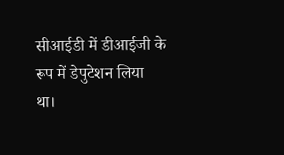सीआईडी में डीआईजी के रूप में डेपुटेशन लिया था।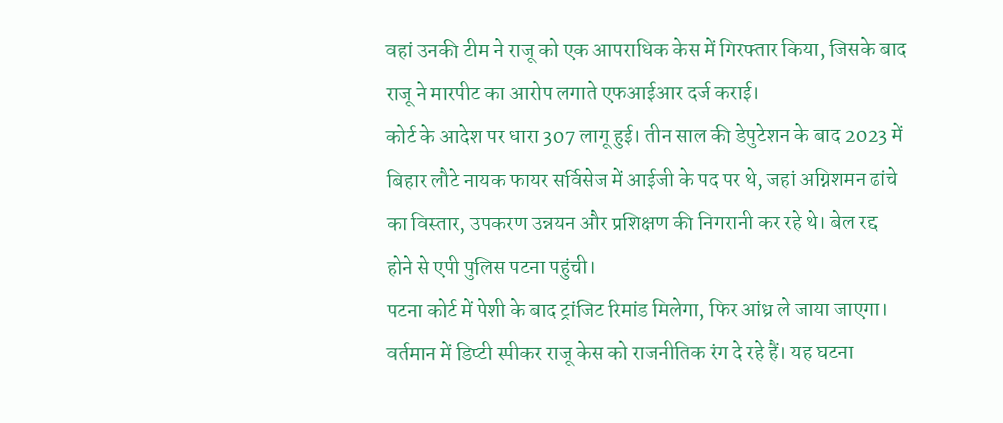वहां उनकी टीम ने राजू को एक आपराधिक केस में गिरफ्तार किया, जिसके बाद राजू ने मारपीट का आरोप लगाते एफआईआर दर्ज कराई।
कोर्ट के आदेश पर धारा 307 लागू हुई। तीन साल की डेपुटेशन के बाद 2023 में बिहार लौटे नायक फायर सर्विसेज में आईजी के पद पर थे, जहां अग्निशमन ढांचे का विस्तार, उपकरण उन्नयन और प्रशिक्षण की निगरानी कर रहे थे। बेल रद्द होने से एपी पुलिस पटना पहुंची।
पटना कोर्ट में पेशी के बाद ट्रांजिट रिमांड मिलेगा, फिर आंध्र ले जाया जाएगा। वर्तमान में डिप्टी स्पीकर राजू केस को राजनीतिक रंग दे रहे हैं। यह घटना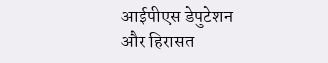आईपीएस डेपुटेशन और हिरासत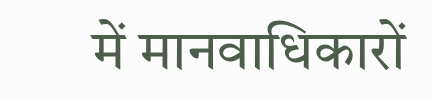में मानवाधिकारों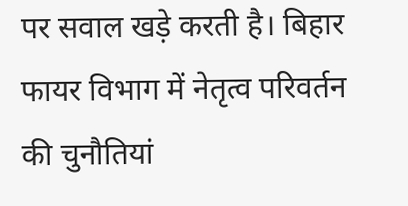पर सवाल खड़े करती है। बिहार फायर विभाग में नेतृत्व परिवर्तन की चुनौतियां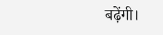बढ़ेंगी।